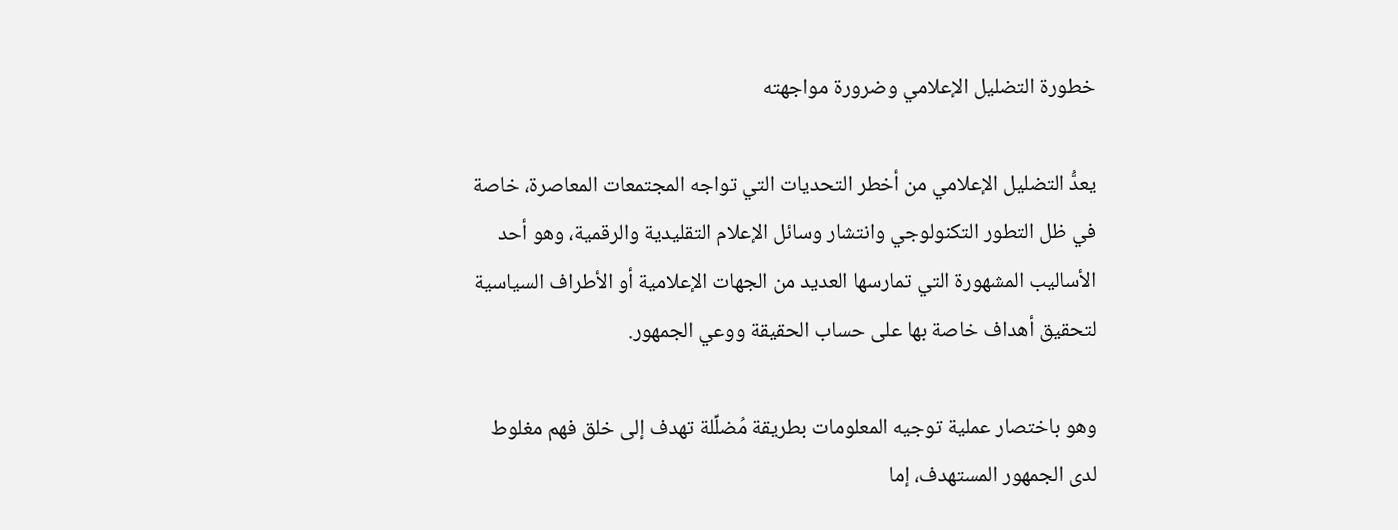خطورة التضليل الإعلامي وضرورة مواجهته

يعدُّ التضليل الإعلامي من أخطر التحديات التي تواجه المجتمعات المعاصرة، خاصة في ظل التطور التكنولوجي وانتشار وسائل الإعلام التقليدية والرقمية، وهو أحد الأساليب المشهورة التي تمارسها العديد من الجهات الإعلامية أو الأطراف السياسية لتحقيق أهداف خاصة بها على حساب الحقيقة ووعي الجمهور.

وهو باختصار عملية توجيه المعلومات بطريقة مُضلِّلة تهدف إلى خلق فهم مغلوط لدى الجمهور المستهدف، إما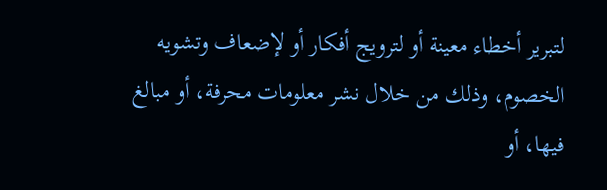لتبرير أخطاء معينة أو لترويج أفكار أو لإضعاف وتشويه الخصوم، وذلك من خلال نشر معلومات محرفة، أو مبالغ فيها، أو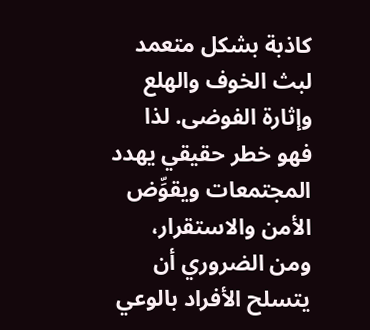كاذبة بشكل متعمد لبث الخوف والهلع وإثارة الفوضى. لذا فهو خطر حقيقي يهدد المجتمعات ويقوِّض الأمن والاستقرار، ومن الضروري أن يتسلح الأفراد بالوعي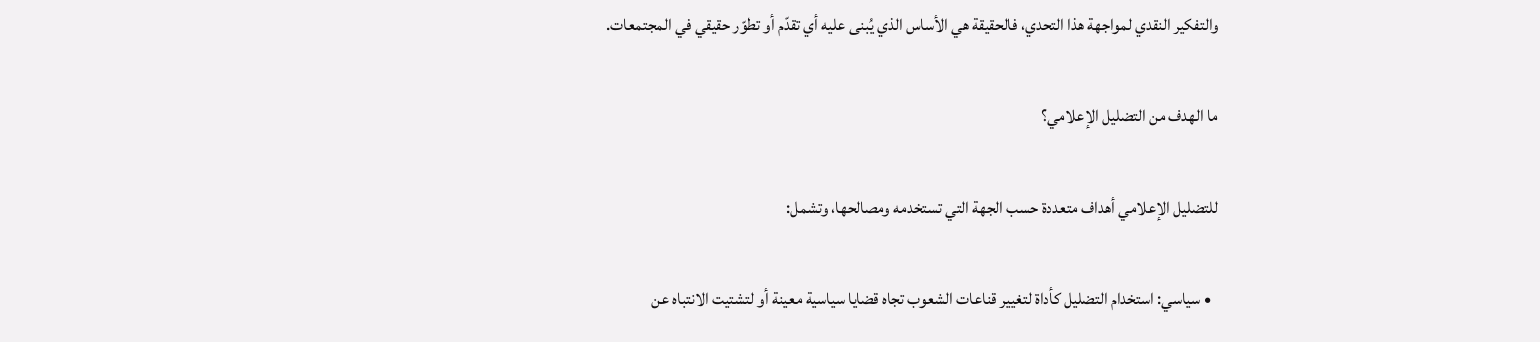والتفكير النقدي لمواجهة هذا التحدي، فالحقيقة هي الأساس الذي يُبنى عليه أي تقدّم أو تطوّر حقيقي في المجتمعات.

ما الهدف من التضليل الإعلامي؟

للتضليل الإعلامي أهداف متعددة حسب الجهة التي تستخدمه ومصالحها، وتشمل:

  • سياسي: استخدام التضليل كأداة لتغيير قناعات الشعوب تجاه قضايا سياسية معينة أو لتشتيت الانتباه عن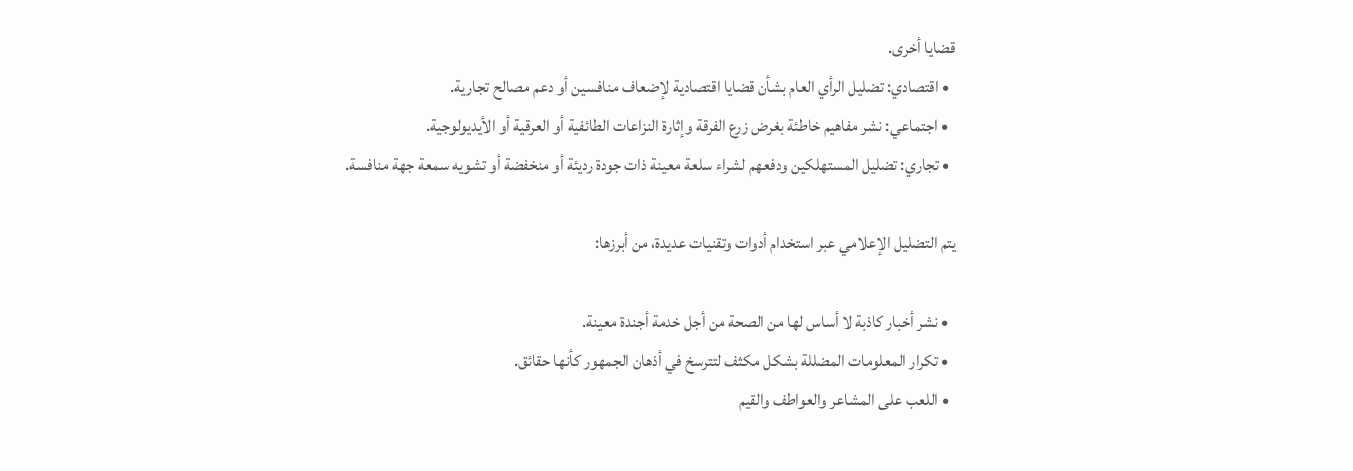قضايا أخرى.
  • اقتصادي: تضليل الرأي العام بشأن قضايا اقتصادية لإضعاف منافسين أو دعم مصالح تجارية.
  • اجتماعي: نشر مفاهيم خاطئة بغرض زرع الفرقة وإثارة النزاعات الطائفية أو العرقية أو الأيديولوجية.
  • تجاري: تضليل المستهلكين ودفعهم لشراء سلعة معينة ذات جودة رديئة أو منخفضة أو تشويه سمعة جهة منافسة.

يتم التضليل الإعلامي عبر استخدام أدوات وتقنيات عديدة، من أبرزها:

  • نشر أخبار كاذبة لا أساس لها من الصحة من أجل خدمة أجندة معينة.
  • تكرار المعلومات المضللة بشكل مكثف لتترسخ في أذهان الجمهور كأنها حقائق.
  • اللعب على المشاعر والعواطف والقيم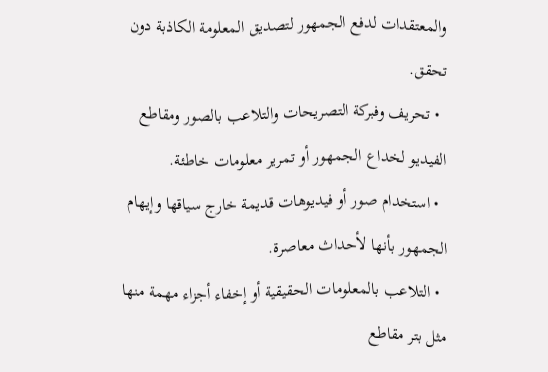والمعتقدات لدفع الجمهور لتصديق المعلومة الكاذبة دون تحقق.
  • تحريف وفبركة التصريحات والتلاعب بالصور ومقاطع الفيديو لخداع الجمهور أو تمرير معلومات خاطئة.
  • استخدام صور أو فيديوهات قديمة خارج سياقها وإيهام الجمهور بأنها لأحداث معاصرة.
  • التلاعب بالمعلومات الحقيقية أو إخفاء أجزاء مهمة منها مثل بتر مقاطع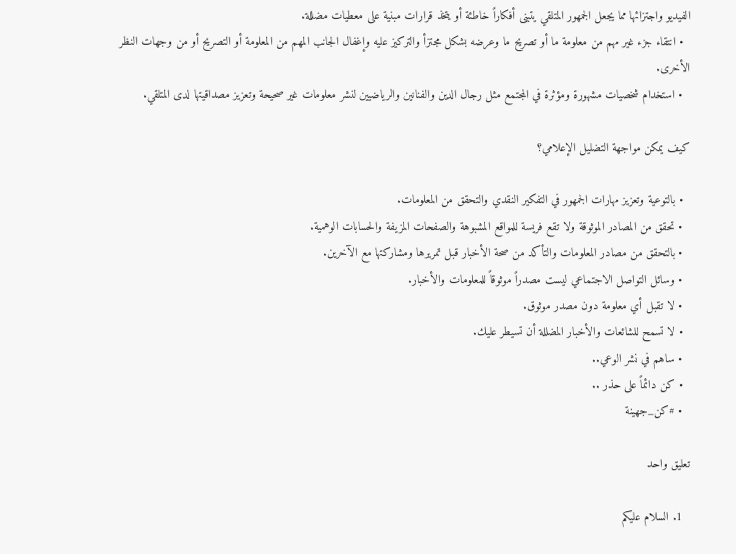الفيديو واجتزائها مما يجعل الجمهور المتلقي يتبنى أفكاراً خاطئة أو يتخذ قرارات مبنية على معطيات مضللة.
  • انتقاء جزء غير مهم من معلومة ما أو تصريح ما وعرضه بشكل مجتزأ والتركيز عليه وإغفال الجانب المهم من المعلومة أو التصريح أو من وجهات النظر الأخرى.
  • استخدام شخصيات مشهورة ومؤثرة في المجتمع مثل رجال الدين والفنانين والرياضيين لنشر معلومات غير صحيحة وتعزيز مصداقيتها لدى المتلقي.

كيف يمكن مواجهة التضليل الإعلامي؟

  • بالتوعية وتعزيز مهارات الجمهور في التفكير النقدي والتحقق من المعلومات.
  • تحقق من المصادر الموثوقة ولا تقع فريسة للمواقع المشبوهة والصفحات المزيفة والحسابات الوهمية.
  • بالتحقق من مصادر المعلومات والتأكد من صحة الأخبار قبل تمريرها ومشاركتها مع الآخرين.
  • وسائل التواصل الاجتماعي ليست مصدراً موثوقاً للمعلومات والأخبار.
  • لا تقبل أي معلومة دون مصدر موثوق.
  • لا تسمح للشائعات والأخبار المضللة أن تسيطر عليك.
  • ساهم في نشر الوعي..
  • كن دائماً على حذر ..
  • #كن_جهينة

تعليق واحد

  1. السلام عليكم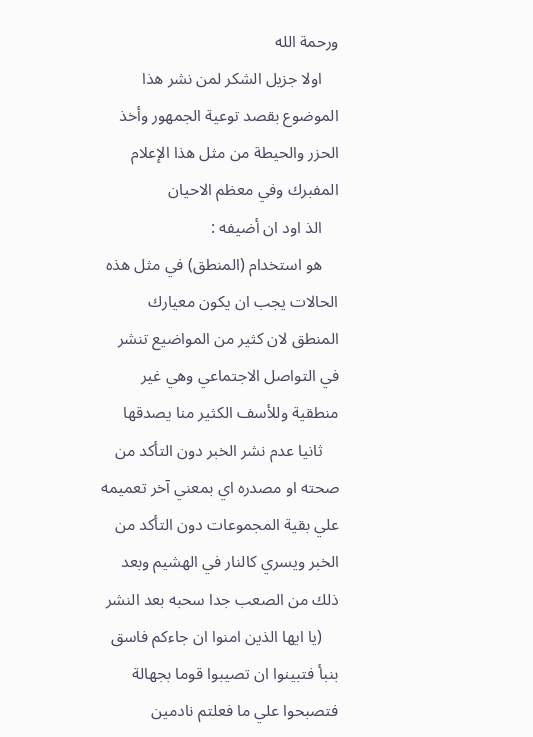ورحمة الله
    اولا جزيل الشكر لمن نشر هذا الموضوع بقصد توعية الجمهور وأخذ الحزر والحيطة من مثل هذا الإعلام المفبرك وفي معظم الاحيان
    الذ اود ان أضيفه :
    هو استخدام (المنطق) في مثل هذه الحالات يجب ان يكون معيارك المنطق لان كثير من المواضيع تنشر في التواصل الاجتماعي وهي غير منطقية وللأسف الكثير منا يصدقها
    ثانيا عدم نشر الخبر دون التأكد من صحته او مصدره اي بمعني آخر تعميمه علي بقية المجموعات دون التأكد من الخبر ويسري كالنار في الهشيم وبعد ذلك من الصعب جدا سحبه بعد النشر
    (يا ايها الذين امنوا ان جاءكم فاسق بنبأ فتبينوا ان تصيبوا قوما بجهالة فتصبحوا علي ما فعلتم نادمين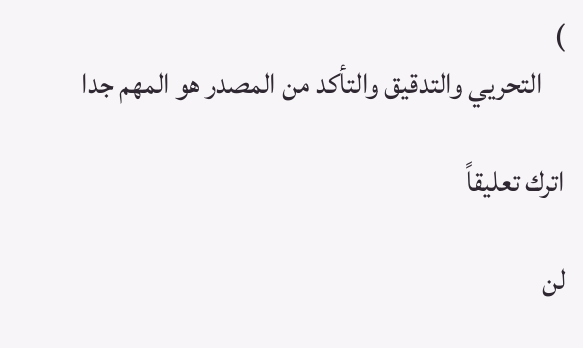)
    التحريي والتدقيق والتأكد من المصدر هو المهم جدا

اترك تعليقاً

لن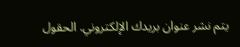يتم نشر عنوان بريدك الإلكتروني. الحقول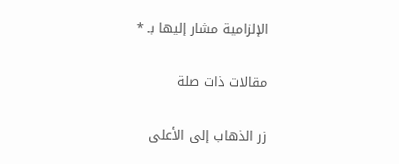الإلزامية مشار إليها بـ *

مقالات ذات صلة

زر الذهاب إلى الأعلى